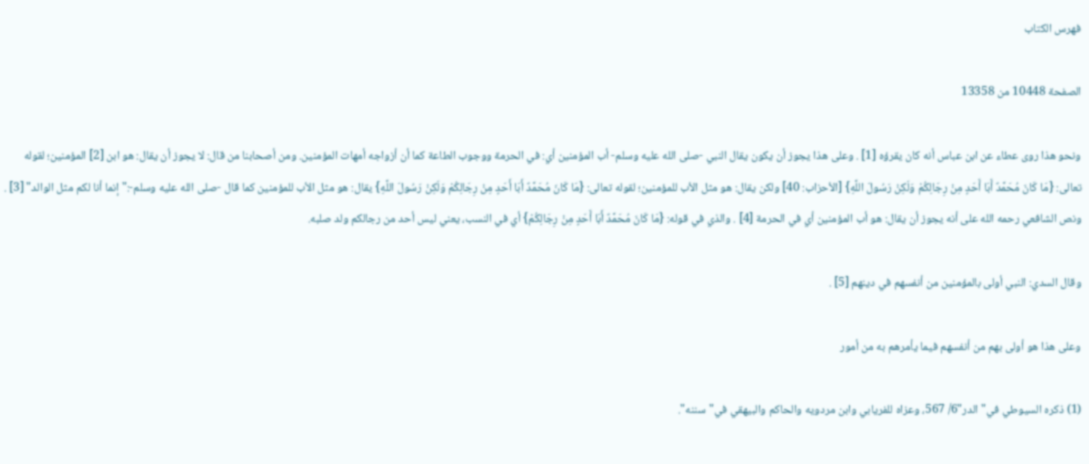فهرس الكتاب

الصفحة 10448 من 13358

ونحو هذا روى عطاء عن ابن عباس أنه كان يقرؤه [1] . وعلى هذا يجوز أن يكون يقال النبي -صلى الله عليه وسلم- أب المؤمنين أي: في الحرمة ووجوب الطاعة كما أن أزواجه أمهات المؤمنين. ومن أصحابنا من قال: لا يجوز أن يقال: هو ابن [2] المؤمنين؛ لقوله تعالى: {مَا كَانَ مُحَمَّدٌ أَبَا أَحَدٍ مِنْ رِجَالِكُمْ وَلَكِنْ رَسُولَ اللَّهِ} [الأحزاب: 40] ولكن يقال: هو مثل الأب للمؤمنين؛ لقوله تعالى: {مَا كَانَ مُحَمَّدٌ أَبَا أَحَدٍ مِنْ رِجَالِكُمْ وَلَكِنْ رَسُولَ اللَّهِ} يقال: هو مثل الأب للمؤمنين كما قال -صلى الله عليه وسلم-:"إنما أنا لكم مثل الوالد" [3] . ونص الشافعي رحمه الله على أنه يجوز أن يقال: هو أب المؤمنين أي في الحرمة [4] . والذي في قوله: {مَا كَانَ مُحَمَّدٌ أَبَا أَحَدٍ مِنْ رِجَالِكُمْ} أي في النسب، يعني ليس أحد من رجالكم ولد صلبه.

وقال السدي: النبي أولى بالمؤمنين من أنفسهم في دينهم [5] .

وعلى هذا هو أولى بهم من أنفسهم فيما يأمرهم به من أمور

(1) ذكره السيوطي في"الدر"6/ 567، وعزاه للفريابي وابن مردويه والحاكم والبيهقي في"سننه".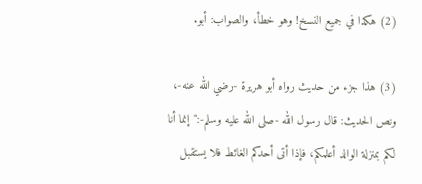(2) هكذا في جميع النسخ! وهو خطأ، والصواب: أبو.

(3) هذا جزء من حديث رواه أبو هريرة -رضي الله عنه-، ونص الحديث: قال رسول الله -صلى الله عليه وسلم-:"إنما أنا لكم بمنزلة الوالد أعلمكم، فإذا أتى أحدكم الغائط فلا يستقبل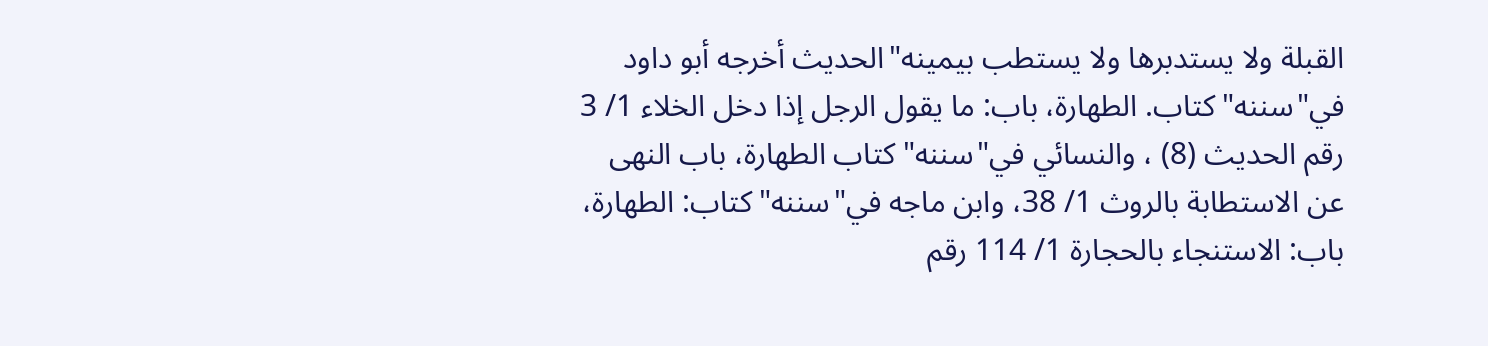القبلة ولا يستدبرها ولا يستطب بيمينه"الحديث أخرجه أبو داود في"سننه"كتاب. الطهارة، باب: ما يقول الرجل إذا دخل الخلاء 1/ 3 رقم الحديث (8) ، والنسائي في"سننه"كتاب الطهارة، باب النهى عن الاستطابة بالروث 1/ 38، وابن ماجه في"سننه"كتاب: الطهارة، باب: الاستنجاء بالحجارة 1/ 114 رقم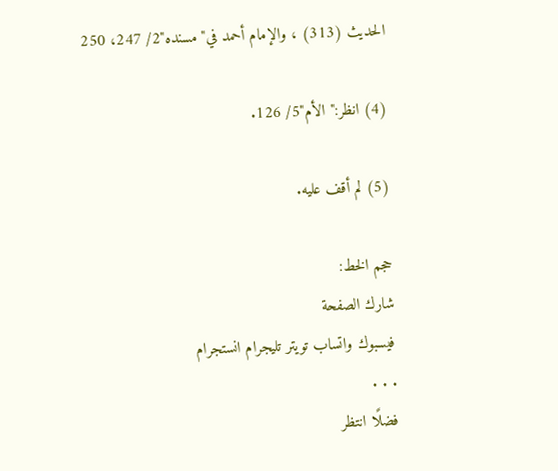الحديث (313) ، والإمام أحمد في"مسنده"2/ 247، 250

(4) انظر:"الأم"5/ 126.

(5) لم أقف عليه.

حجم الخط:
شارك الصفحة
فيسبوك واتساب تويتر تليجرام انستجرام
. . .
فضلًا انتظر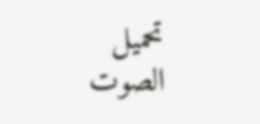تحميل الصوت